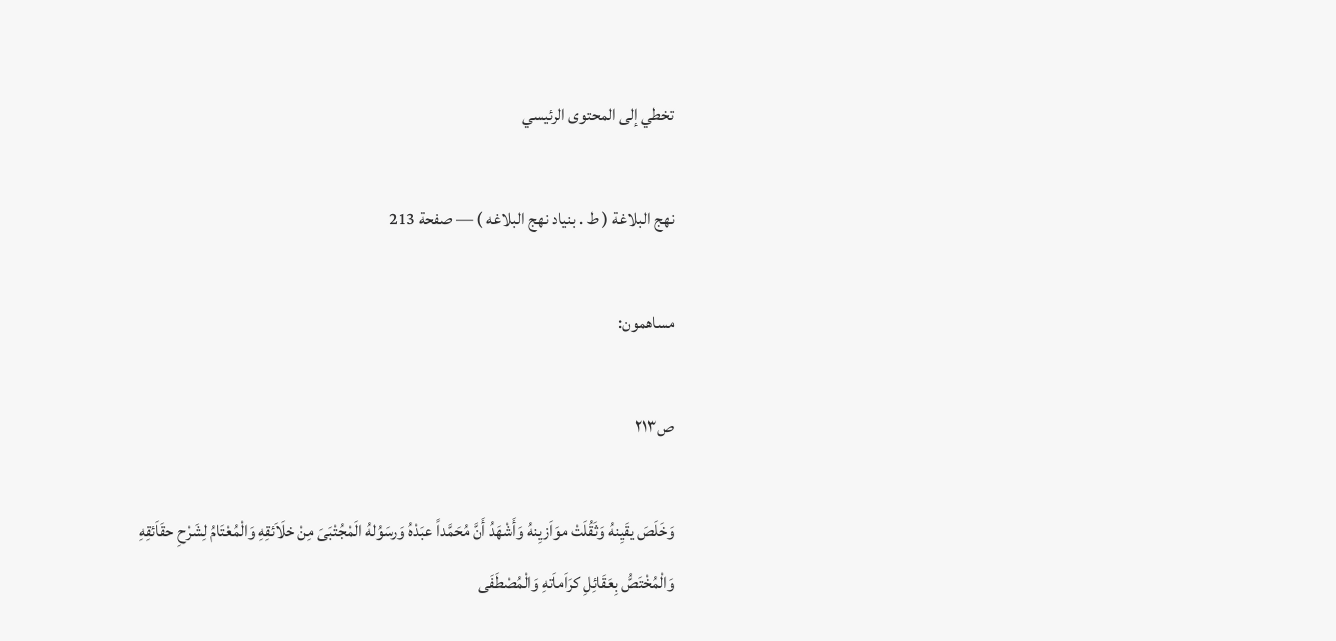تخطي إلى المحتوى الرئيسي

نهج البلاغة ( ط . بنياد نهج البلاغه ) — صفحة 213

مساهمون:

ص٢١٣

وَخَلَصَ يقَيِنهُ وَثَقُلَتْ موَاَزيِنهُ وَأَشْهَدُ أَنَّ مُحَمَّداً عبَدْهُ وَرسَوُلهُ الَمْجُتْبَىَ مِنْ خلَاَئقِهِ وَالْمُعْتَامُ لِشَرْحِ حقَاَئقِهِ وَالْمُخْتَصُّ بِعَقَائِلِ كرَاَماَتهِ وَالْمُصْطَفَى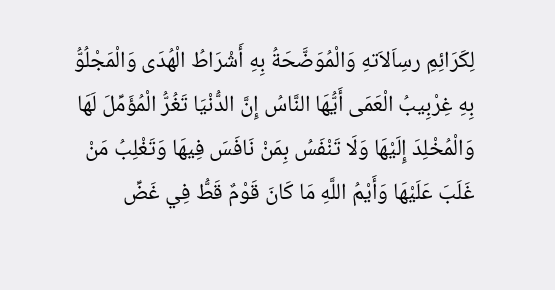لِكَرَائِمِ رسِاَلاَتهِ وَالْمُوَضَّحَةُ بِهِ أَشْرَاطُ الْهُدَى وَالْمَجْلُوُّ بِهِ غِرْبِيبُ الْعَمَى أَيُّهَا النَّاسُ إِنَّ الدُّنْيَا تَغُرُّ الْمُؤَمِّلَ لَهَا وَالْمُخْلِدَ إِلَيْهَا وَلَا تَنْفَسُ بِمَنْ نَافَسَ فِيهَا وَتَغْلِبُ مَنْ غَلَبَ عَلَيْهَا وَأَيْمُ اللَّهِ مَا كَانَ قَوْمٌ قَطُّ فِي غَضِّ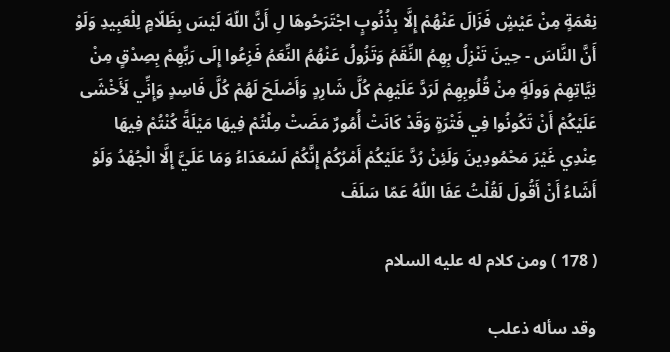نِعْمَةٍ مِنْ عَيْشٍ فَزَالَ عَنْهُمْ إِلَّا بِذُنُوبٍ اجْتَرَحُوهَا لِ أَنَّ اللّهَ لَيْسَ بِظَلّامٍ لِلْعَبِيدِ وَلَوْ أَنَّ النَّاسَ - حِينَ تَنْزِلُ بِهِمُ النِّقَمُ وَتَزُولُ عَنْهُمُ النِّعَمُ فَزِعُوا إِلَى رَبِّهِمْ بِصِدْقٍ مِنْ نِيَّاتِهِمْ وَولَهٍَ مِنْ قُلُوبِهِمْ لَرَدَّ عَلَيْهِمْ كُلَّ شَارِدٍ وَأَصْلَحَ لَهُمْ كُلَّ فَاسِدٍ وَإِنِّي لَأَخْشَى عَلَيْكُمْ أَنْ تَكُونُوا فِي فَتْرَةٍ وَقَدْ كَانَتْ أُمُورٌ مَضَتْ مِلْتُمْ فِيهَا مَيْلَةً كُنْتُمْ فِيهَا عِنْدِي غَيْرَ مَحْمُودِينَ وَلَئِنْ رُدَّ عَلَيْكُمْ أَمْرُكُمْ إِنَّكُمْ لَسُعَدَاءُ وَمَا عَلَيَّ إِلَّا الْجُهْدُ وَلَوْ أَشَاءُ أَنْ أَقُولَ لَقُلْتُ عَفَا اللّهُ عَمّا سَلَفَ

( 178 ) ومن كلام له عليه السلام

وقد سأله ذعلب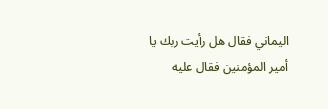اليماني فقال هل رأيت ربك يا أمير المؤمنين فقال عليه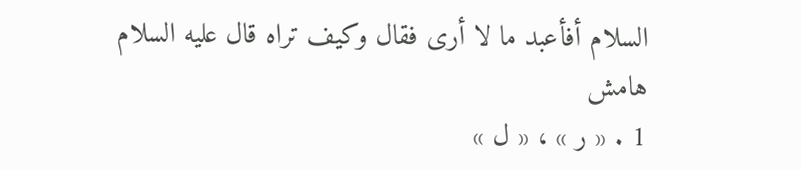السلام أفأعبد ما لا أرى فقال وكيف تراه قال عليه السلام
هامش
1 . « ر » ، « ل »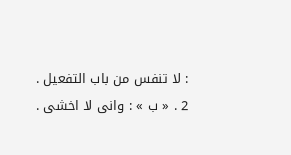: لا تنفس من باب التفعيل .
2 . « ب » : وانى لا اخشى .